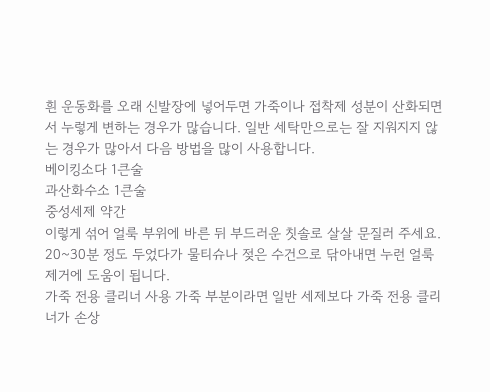흰 운동화를 오래 신발장에 넣어두면 가죽이나 접착제 성분이 산화되면서 누렇게 변하는 경우가 많습니다. 일반 세탁만으로는 잘 지워지지 않는 경우가 많아서 다음 방법을 많이 사용합니다.
베이킹소다 1큰술
과산화수소 1큰술
중성세제 약간
이렇게 섞어 얼룩 부위에 바른 뒤 부드러운 칫솔로 살살 문질러 주세요.
20~30분 정도 두었다가 물티슈나 젖은 수건으로 닦아내면 누런 얼룩 제거에 도움이 됩니다.
가죽 전용 클리너 사용 가죽 부분이라면 일반 세제보다 가죽 전용 클리너가 손상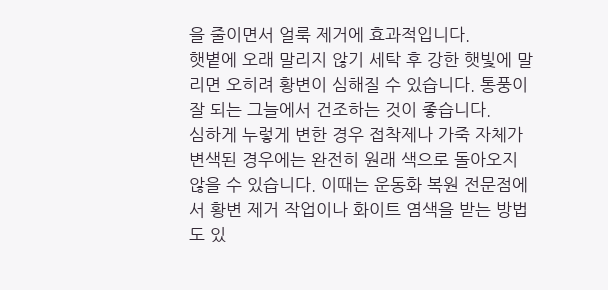을 줄이면서 얼룩 제거에 효과적입니다.
햇볕에 오래 말리지 않기 세탁 후 강한 햇빛에 말리면 오히려 황변이 심해질 수 있습니다. 통풍이 잘 되는 그늘에서 건조하는 것이 좋습니다.
심하게 누렇게 변한 경우 접착제나 가죽 자체가 변색된 경우에는 완전히 원래 색으로 돌아오지 않을 수 있습니다. 이때는 운동화 복원 전문점에서 황변 제거 작업이나 화이트 염색을 받는 방법도 있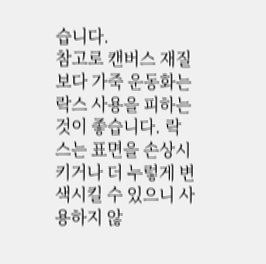습니다.
참고로 캔버스 재질보다 가죽 운동화는 락스 사용을 피하는 것이 좋습니다. 락스는 표면을 손상시키거나 더 누렇게 변색시킬 수 있으니 사용하지 않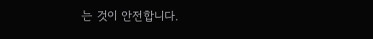는 것이 안전합니다.